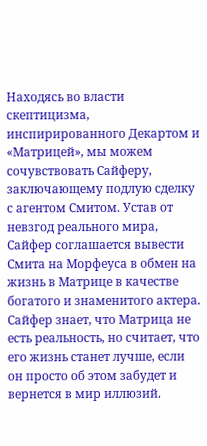Находясь во власти скептицизма, инспирированного Декартом и «Матрицей», мы можем сочувствовать Сайферу, заключающему подлую сделку с агентом Смитом. Устав от невзгод реального мира, Сайфер соглашается вывести Смита на Морфеуса в обмен на жизнь в Матрице в качестве богатого и знаменитого актера. Сайфер знает, что Матрица не есть реальность, но считает, что его жизнь станет лучше, если он просто об этом забудет и вернется в мир иллюзий.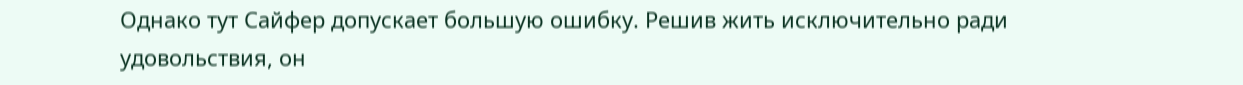Однако тут Сайфер допускает большую ошибку. Решив жить исключительно ради удовольствия, он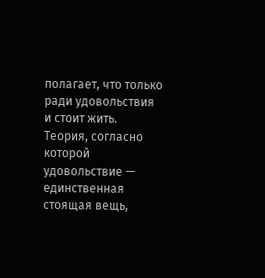полагает, что только ради удовольствия и стоит жить. Теория, согласно которой удовольствие — единственная стоящая вещь,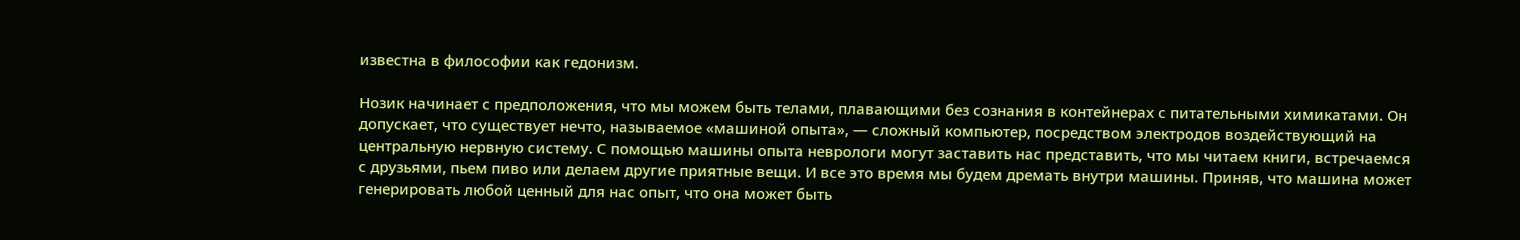известна в философии как гедонизм.

Нозик начинает с предположения, что мы можем быть телами, плавающими без сознания в контейнерах с питательными химикатами. Он допускает, что существует нечто, называемое «машиной опыта», — сложный компьютер, посредством электродов воздействующий на центральную нервную систему. С помощью машины опыта неврологи могут заставить нас представить, что мы читаем книги, встречаемся с друзьями, пьем пиво или делаем другие приятные вещи. И все это время мы будем дремать внутри машины. Приняв, что машина может генерировать любой ценный для нас опыт, что она может быть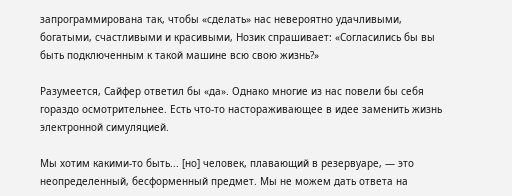запрограммирована так, чтобы «сделать» нас невероятно удачливыми, богатыми, счастливыми и красивыми, Нозик спрашивает: «Согласились бы вы быть подключенным к такой машине всю свою жизнь?»

Разумеется, Сайфер ответил бы «да». Однако многие из нас повели бы себя гораздо осмотрительнее. Есть что-то настораживающее в идее заменить жизнь электронной симуляцией.

Мы хотим какими-то быть... [но] человек, плавающий в резервуаре, — это неопределенный, бесформенный предмет. Мы не можем дать ответа на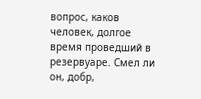вопрос, каков человек, долгое время проведший в резервуаре. Смел ли он, добр,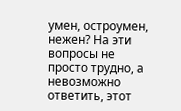умен, остроумен, нежен? На эти вопросы не просто трудно, а невозможно ответить, этот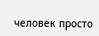человек просто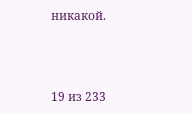никакой.



19 из 233